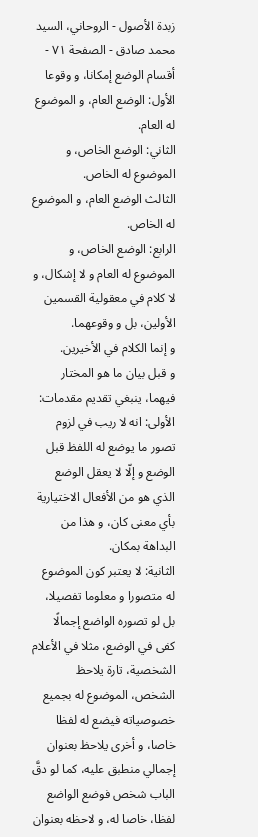زبدة الأصول - الروحاني، السيد محمد صادق - الصفحة ٧١ - أقسام الوضع إمكانا، و وقوعا
الأول: الوضع العام، و الموضوع له العام.
الثاني: الوضع الخاص، و الموضوع له الخاص.
الثالث الوضع العام، و الموضوع له الخاص.
الرابع: الوضع الخاص، و الموضوع له العام و لا إشكال، و لا كلام في معقولية القسمين الأولين، بل و وقوعهما.
و إنما الكلام في الأخيرين.
و قبل بيان ما هو المختار فيهما، ينبغي تقديم مقدمات:
الأولى: انه لا ريب في لزوم تصور ما يوضع له اللفظ قبل الوضع و إلّا لا يعقل الوضع الذي هو من الأفعال الاختيارية بأي معنى كان، و هذا من البداهة بمكان.
الثانية: لا يعتبر كون الموضوع له متصورا و معلوما تفصيلا، بل لو تصوره الواضع إجمالًا كفى في الوضع، مثلا في الأعلام الشخصية، تارة يلاحظ الشخص، الموضوع له بجميع خصوصياته فيضع له لفظا خاصا، و أخرى يلاحظ بعنوان إجمالي منطبق عليه، كما لو دقَّ الباب شخص فوضع الواضع لفظا، خاصا له، و لاحظه بعنوان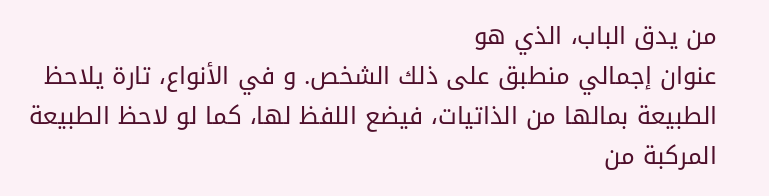من يدق الباب، الذي هو
عنوان إجمالي منطبق على ذلك الشخص. و في الأنواع، تارة يلاحظ الطبيعة بمالها من الذاتيات، فيضع اللفظ لها، كما لو لاحظ الطبيعة المركبة من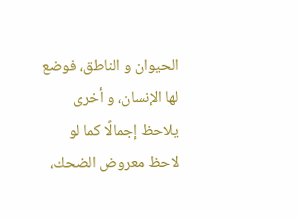الحيوان و الناطق، فوضع لها الإنسان، و أخرى يلاحظ إجمالًا كما لو لاحظ معروض الضحك،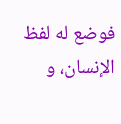فوضع له لفظ الإنسان، و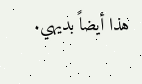هذا أيضاً بديهي.